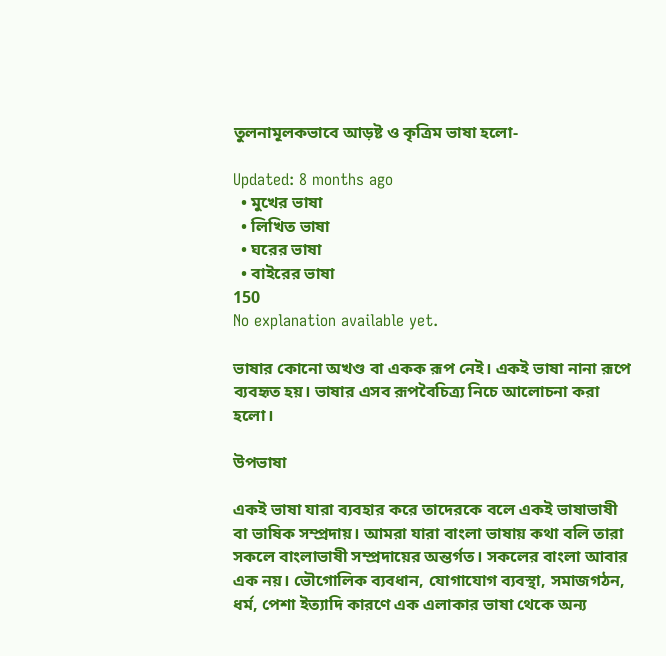তুলনামূলকভাবে আড়ষ্ট ও কৃত্রিম ভাষা হলো-

Updated: 8 months ago
  • মুখের ভাষা
  • লিখিত ভাষা
  • ঘরের ভাষা
  • বাইরের ভাষা
150
No explanation available yet.

ভাষার কোনো অখণ্ড বা একক রূপ নেই। একই ভাষা নানা রূপে ব্যবহৃত হয়। ভাষার এসব রূপবৈচিত্র্য নিচে আলোচনা করা হলো।

উপভাষা

একই ভাষা যারা ব্যবহার করে তাদেরকে বলে একই ভাষাভাষী বা ভাষিক সম্প্রদায়। আমরা যারা বাংলা ভাষায় কথা বলি তারা সকলে বাংলাভাষী সম্প্রদায়ের অন্তর্গত। সকলের বাংলা আবার এক নয়। ভৌগোলিক ব্যবধান, যোগাযোগ ব্যবস্থা, সমাজগঠন, ধর্ম, পেশা ইত্যাদি কারণে এক এলাকার ভাষা থেকে অন্য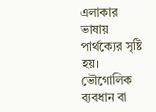এলাকার ভাষায় পার্থক্যের সৃষ্টি হয়। ভৌগোলিক ব্যবধান বা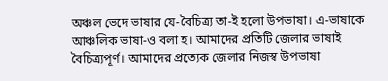অঞ্চল ভেদে ভাষার যে-বৈচিত্র্য তা-ই হলো উপভাষা। এ-ভাষাকে আঞ্চলিক ভাষা-ও বলা হ। আমাদের প্রতিটি জেলার ভাষাই বৈচিত্র্যপূর্ণ। আমাদের প্রত্যেক জেলার নিজস্ব উপভাষা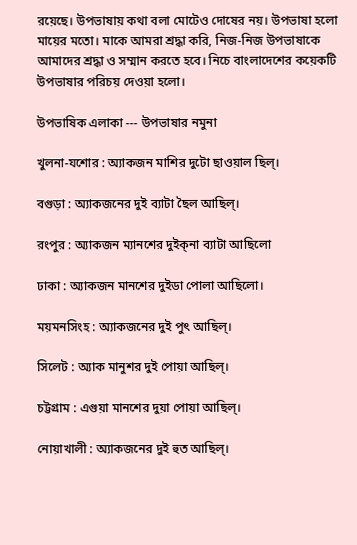রয়েছে। উপভাষায় কথা বলা মোটেও দোষের নয়। উপভাষা হলো মায়ের মতো। মাকে আমরা শ্রদ্ধা করি, নিজ-নিজ উপভাষাকে আমাদের শ্রদ্ধা ও সম্মান করতে হবে। নিচে বাংলাদেশের কয়েকটি উপভাষার পরিচয় দেওয়া হলো।

উপভাষিক এলাকা --- উপভাষার নমুনা

খুলনা-যশোর : অ্যাকজন মাশির দুটো ছাওয়াল ছিল্।

বগুড়া : অ্যাকজনের দুই ব্যাটা ছৈল আছিল্।

রংপুর : অ্যাকজন ম্যানশের দুইক্‌না ব্যাটা আছিলো

ঢাকা : অ্যাকজন মানশের দুইডা পোলা আছিলো।

ময়মনসিংহ : অ্যাকজনের দুই পুৎ আছিল্।

সিলেট : অ্যাক মানুশর দুই পোয়া আছিল্।

চট্টগ্রাম : এগুয়া মানশের দুয়া পোয়া আছিল্।

নোয়াখালী : অ্যাকজনের দুই হুত আছিল্।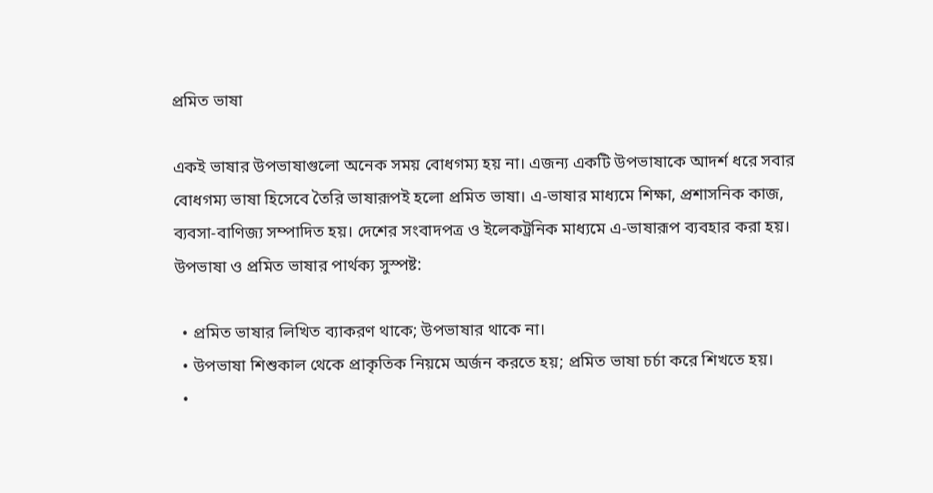প্রমিত ভাষা

একই ভাষার উপভাষাগুলো অনেক সময় বোধগম্য হয় না। এজন্য একটি উপভাষাকে আদর্শ ধরে সবার বোধগম্য ভাষা হিসেবে তৈরি ভাষারূপই হলো প্রমিত ভাষা। এ-ভাষার মাধ্যমে শিক্ষা, প্রশাসনিক কাজ, ব্যবসা-বাণিজ্য সম্পাদিত হয়। দেশের সংবাদপত্র ও ইলেকট্রনিক মাধ্যমে এ-ভাষারূপ ব্যবহার করা হয়। উপভাষা ও প্রমিত ভাষার পার্থক্য সুস্পষ্ট:

  • প্রমিত ভাষার লিখিত ব্যাকরণ থাকে; উপভাষার থাকে না।
  • উপভাষা শিশুকাল থেকে প্রাকৃতিক নিয়মে অর্জন করতে হয়; প্রমিত ভাষা চর্চা করে শিখতে হয়।
  •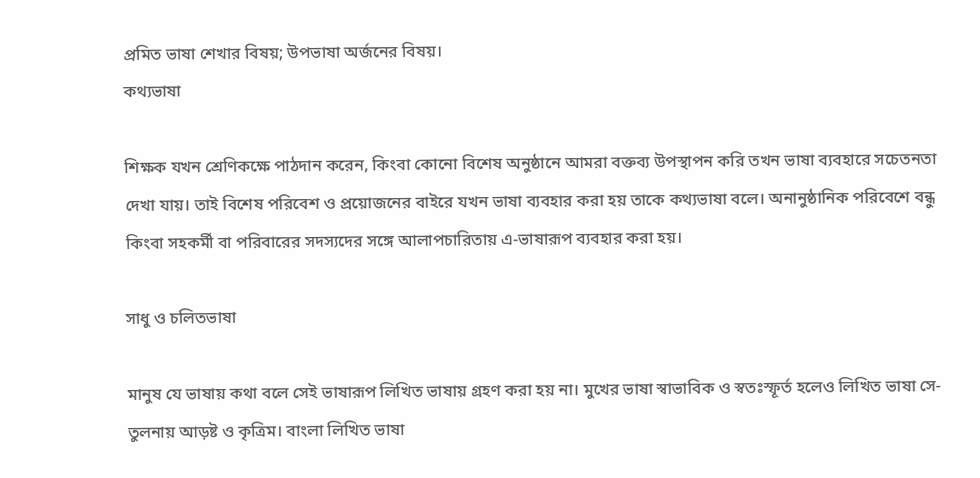প্রমিত ভাষা শেখার বিষয়; উপভাষা অর্জনের বিষয়।
কথ্যভাষা

শিক্ষক যখন শ্রেণিকক্ষে পাঠদান করেন, কিংবা কোনো বিশেষ অনুষ্ঠানে আমরা বক্তব্য উপস্থাপন করি তখন ভাষা ব্যবহারে সচেতনতা দেখা যায়। তাই বিশেষ পরিবেশ ও প্রয়োজনের বাইরে যখন ভাষা ব্যবহার করা হয় তাকে কথ্যভাষা বলে। অনানুষ্ঠানিক পরিবেশে বন্ধু কিংবা সহকর্মী বা পরিবারের সদস্যদের সঙ্গে আলাপচারিতায় এ-ভাষারূপ ব্যবহার করা হয়।

সাধু ও চলিতভাষা

মানুষ যে ভাষায় কথা বলে সেই ভাষারূপ লিখিত ভাষায় গ্রহণ করা হয় না। মুখের ভাষা স্বাভাবিক ও স্বতঃস্ফূর্ত হলেও লিখিত ভাষা সে-তুলনায় আড়ষ্ট ও কৃত্রিম। বাংলা লিখিত ভাষা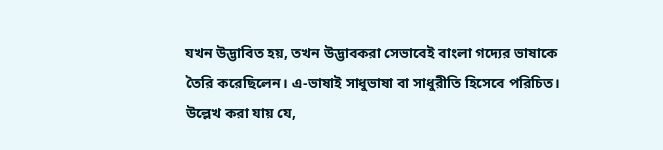যখন উদ্ভাবিত হয়, তখন উদ্ভাবকরা সেভাবেই বাংলা গদ্যের ভাষাকে তৈরি করেছিলেন। এ-ভাষাই সাধুভাষা বা সাধুরীতি হিসেবে পরিচিত। উল্লেখ করা যায় যে,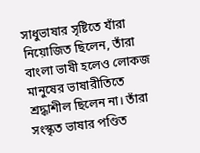সাধুভাষার সৃষ্টিতে যাঁরা নিয়োজিত ছিলেন, তাঁরা বাংলা ভাষী হলেও লোকজ মানুষের ভাষারীতিতে শ্রদ্ধাশীল ছিলেন না। তাঁরা সংস্কৃত ভাষার পণ্ডিত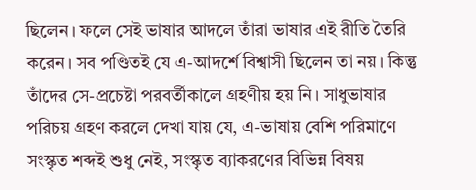ছিলেন। ফলে সেই ভাষার আদলে তাঁরা ভাষার এই রীতি তৈরি করেন। সব পণ্ডিতই যে এ-আদর্শে বিশ্বাসী ছিলেন তা নয়। কিন্তু তাঁদের সে-প্রচেষ্টা পরবর্তীকালে গ্রহণীয় হয় নি। সাধুভাষার পরিচয় গ্রহণ করলে দেখা যায় যে, এ-ভাষায় বেশি পরিমাণে সংস্কৃত শব্দই শুধু নেই, সংস্কৃত ব্যাকরণের বিভিন্ন বিষয়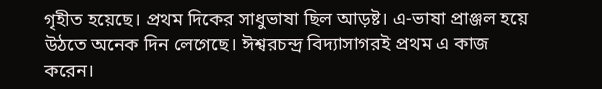গৃহীত হয়েছে। প্রথম দিকের সাধুভাষা ছিল আড়ষ্ট। এ-ভাষা প্রাঞ্জল হয়ে উঠতে অনেক দিন লেগেছে। ঈশ্বরচন্দ্র বিদ্যাসাগরই প্রথম এ কাজ করেন।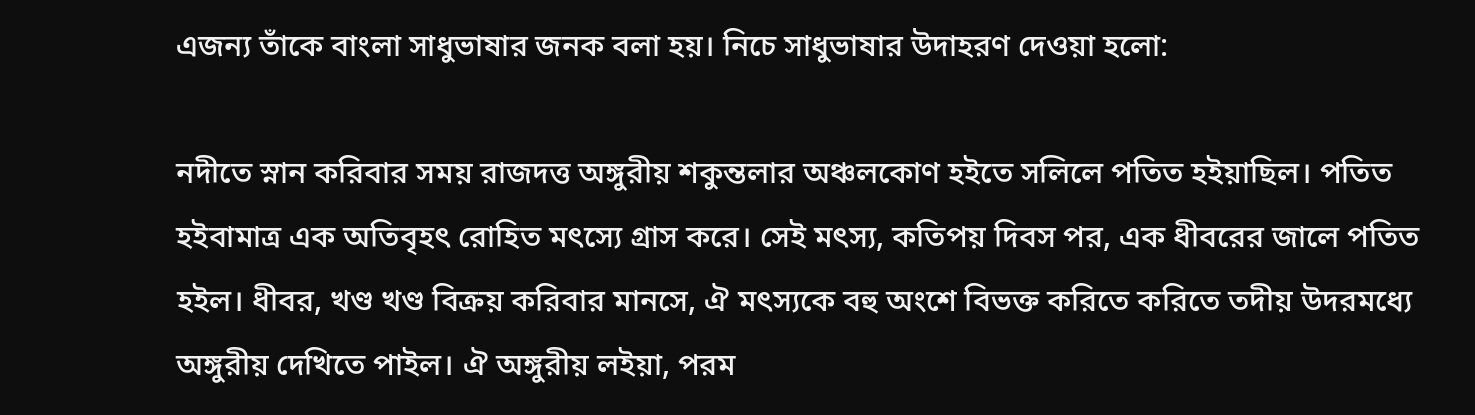এজন্য তাঁকে বাংলা সাধুভাষার জনক বলা হয়। নিচে সাধুভাষার উদাহরণ দেওয়া হলো:

নদীতে স্নান করিবার সময় রাজদত্ত অঙ্গুরীয় শকুন্তলার অঞ্চলকোণ হইতে সলিলে পতিত হইয়াছিল। পতিত হইবামাত্র এক অতিবৃহৎ রোহিত মৎস্যে গ্রাস করে। সেই মৎস্য, কতিপয় দিবস পর, এক ধীবরের জালে পতিত হইল। ধীবর, খণ্ড খণ্ড বিক্রয় করিবার মানসে, ঐ মৎস্যকে বহু অংশে বিভক্ত করিতে করিতে তদীয় উদরমধ্যে অঙ্গুরীয় দেখিতে পাইল। ঐ অঙ্গুরীয় লইয়া, পরম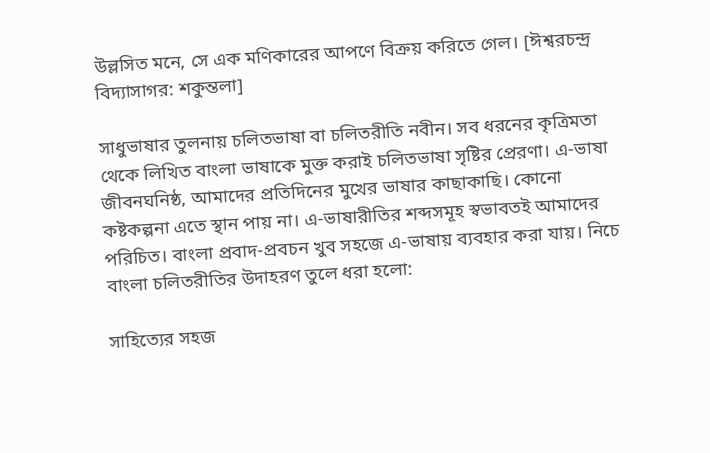উল্লসিত মনে, সে এক মণিকারের আপণে বিক্রয় করিতে গেল। [ঈশ্বরচন্দ্র বিদ্যাসাগর: শকুন্তলা]

সাধুভাষার তুলনায় চলিতভাষা বা চলিতরীতি নবীন। সব ধরনের কৃত্রিমতা থেকে লিখিত বাংলা ভাষাকে মুক্ত করাই চলিতভাষা সৃষ্টির প্রেরণা। এ-ভাষা জীবনঘনিষ্ঠ, আমাদের প্রতিদিনের মুখের ভাষার কাছাকাছি। কোনো কষ্টকল্পনা এতে স্থান পায় না। এ-ভাষারীতির শব্দসমূহ স্বভাবতই আমাদের পরিচিত। বাংলা প্রবাদ-প্রবচন খুব সহজে এ-ভাষায় ব্যবহার করা যায়। নিচে বাংলা চলিতরীতির উদাহরণ তুলে ধরা হলো:

সাহিত্যের সহজ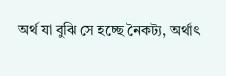অর্থ যা বুঝি সে হচ্ছে নৈকট্য, অর্থাৎ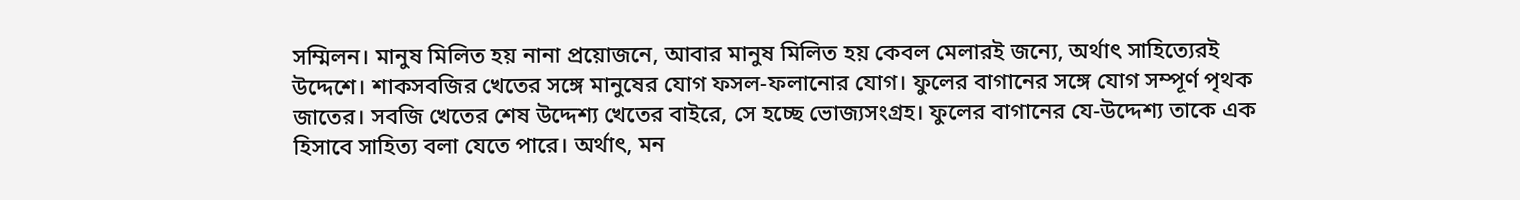সম্মিলন। মানুষ মিলিত হয় নানা প্রয়োজনে, আবার মানুষ মিলিত হয় কেবল মেলারই জন্যে, অর্থাৎ সাহিত্যেরই উদ্দেশে। শাকসবজির খেতের সঙ্গে মানুষের যোগ ফসল-ফলানোর যোগ। ফুলের বাগানের সঙ্গে যোগ সম্পূর্ণ পৃথক জাতের। সবজি খেতের শেষ উদ্দেশ্য খেতের বাইরে, সে হচ্ছে ভোজ্যসংগ্রহ। ফুলের বাগানের যে-উদ্দেশ্য তাকে এক হিসাবে সাহিত্য বলা যেতে পারে। অর্থাৎ, মন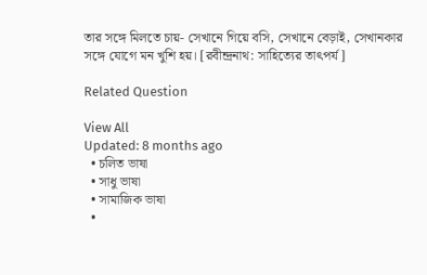তার সঙ্গে মিলতে চায়- সেখানে গিয়ে বসি, সেখানে বেড়াই, সেখানকার সঙ্গে যোগে মন খুশি হয়। [রবীন্দ্রনাথ: সাহিত্যের তাৎপর্য]

Related Question

View All
Updated: 8 months ago
  • চলিত ভাষা
  • সাধু ভাষা
  • সামাজিক ভাষা
  •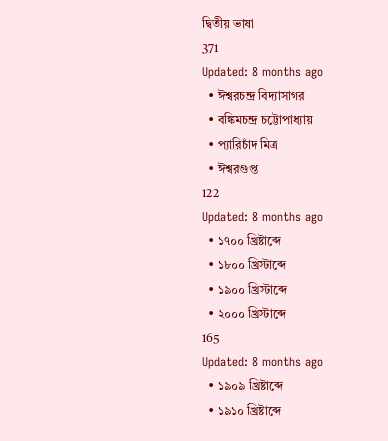দ্বিতীয় ভাষা
371
Updated: 8 months ago
  • ঈশ্বরচন্দ্র বিদ্যাসাগর
  • বঙ্কিমচন্দ্র চট্টোপাধ্যায়
  • প্যারিচাঁদ মিত্র
  • ঈশ্বরগুপ্ত
122
Updated: 8 months ago
  • ১৭০০ খ্রিষ্টাব্দে
  • ১৮০০ খ্রিস্টাব্দে
  • ১৯০০ খ্রিস্টাব্দে
  • ২০০০ খ্রিস্টাব্দে
165
Updated: 8 months ago
  • ১৯০৯ খ্রিষ্টাব্দে
  • ১৯১০ খ্রিষ্টাব্দে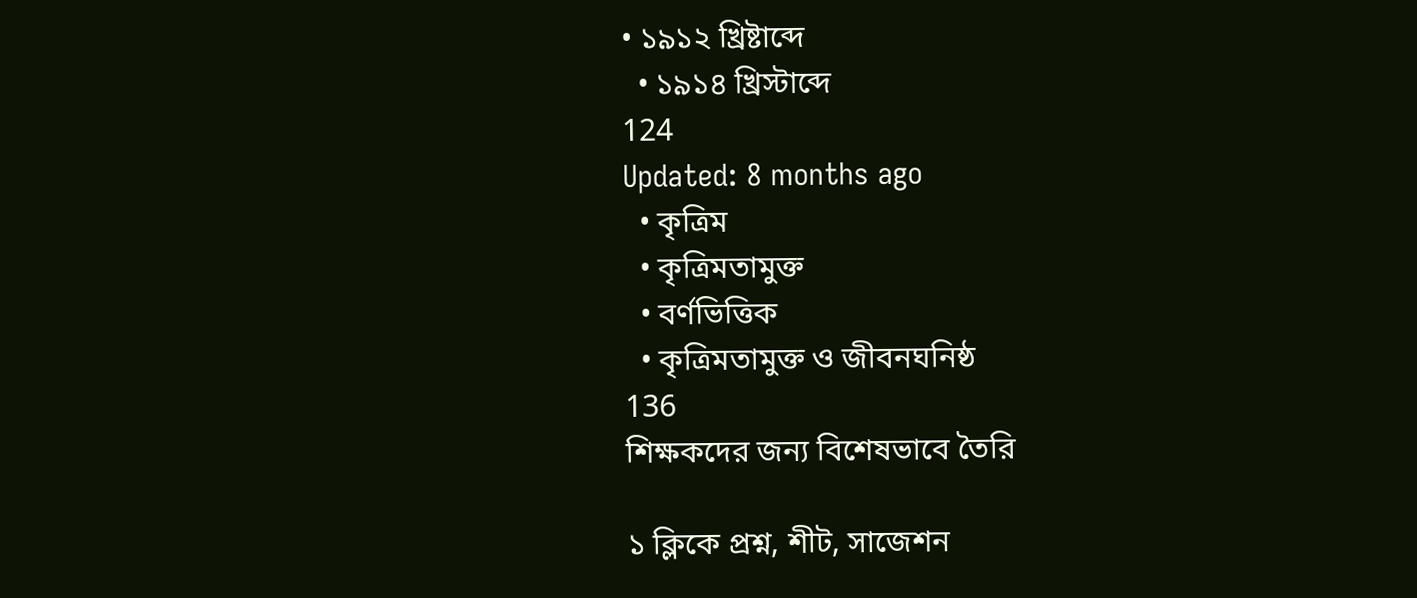• ১৯১২ খ্রিষ্টাব্দে
  • ১৯১৪ খ্রিস্টাব্দে
124
Updated: 8 months ago
  • কৃত্রিম
  • কৃত্রিমতামুক্ত
  • বর্ণভিত্তিক
  • কৃত্রিমতামুক্ত ও জীবনঘনিষ্ঠ
136
শিক্ষকদের জন্য বিশেষভাবে তৈরি

১ ক্লিকে প্রশ্ন, শীট, সাজেশন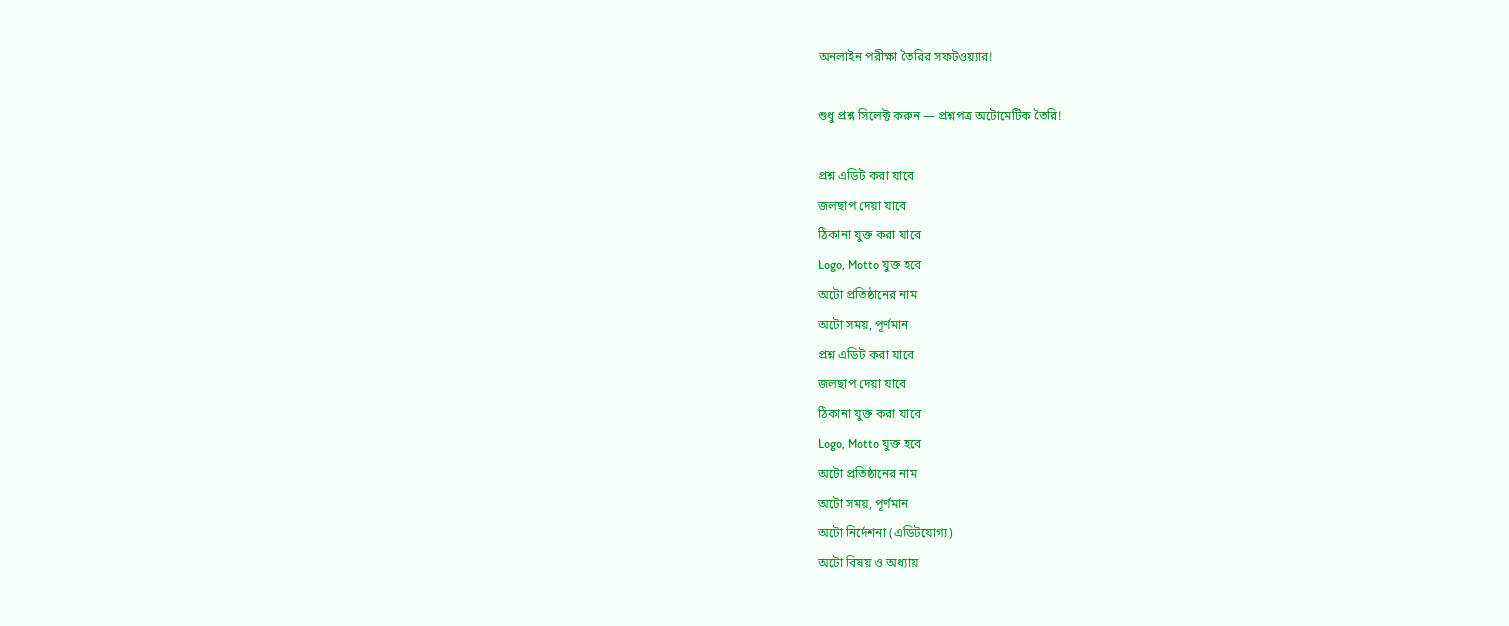অনলাইন পরীক্ষা তৈরির সফটওয়্যার!

শুধু প্রশ্ন সিলেক্ট করুন — প্রশ্নপত্র অটোমেটিক তৈরি!

প্রশ্ন এডিট করা যাবে
জলছাপ দেয়া যাবে
ঠিকানা যুক্ত করা যাবে
Logo, Motto যুক্ত হবে
অটো প্রতিষ্ঠানের নাম
অটো সময়, পূর্ণমান
প্রশ্ন এডিট করা যাবে
জলছাপ দেয়া যাবে
ঠিকানা যুক্ত করা যাবে
Logo, Motto যুক্ত হবে
অটো প্রতিষ্ঠানের নাম
অটো সময়, পূর্ণমান
অটো নির্দেশনা (এডিটযোগ্য)
অটো বিষয় ও অধ্যায়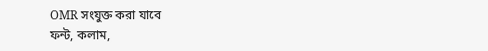OMR সংযুক্ত করা যাবে
ফন্ট, কলাম,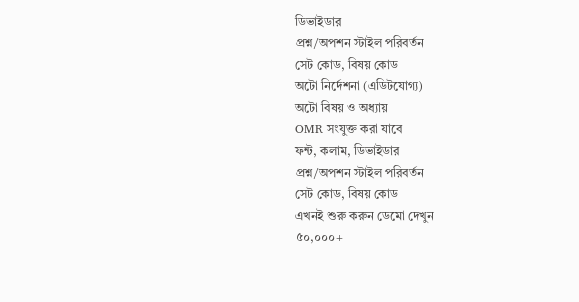ডিভাইডার
প্রশ্ন/অপশন স্টাইল পরিবর্তন
সেট কোড, বিষয় কোড
অটো নির্দেশনা (এডিটযোগ্য)
অটো বিষয় ও অধ্যায়
OMR সংযুক্ত করা যাবে
ফন্ট, কলাম, ডিভাইডার
প্রশ্ন/অপশন স্টাইল পরিবর্তন
সেট কোড, বিষয় কোড
এখনই শুরু করুন ডেমো দেখুন
৫০,০০০+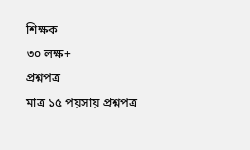শিক্ষক
৩০ লক্ষ+
প্রশ্নপত্র
মাত্র ১৫ পয়সায় প্রশ্নপত্র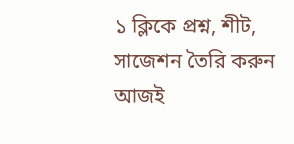১ ক্লিকে প্রশ্ন, শীট, সাজেশন তৈরি করুন আজই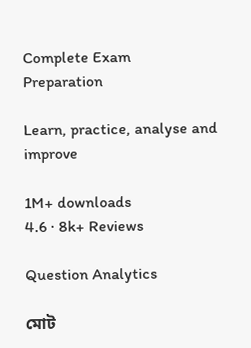Complete Exam
Preparation

Learn, practice, analyse and improve

1M+ downloads
4.6 · 8k+ Reviews

Question Analytics

মোট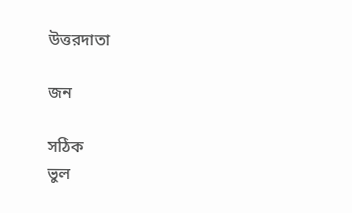উত্তরদাতা

জন

সঠিক
ভুল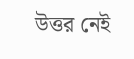উত্তর নেই